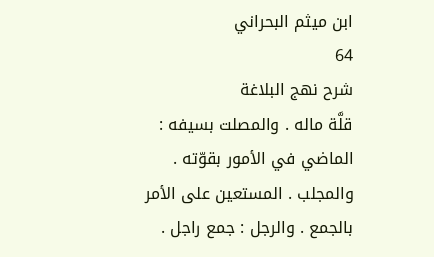ابن ميثم البحراني
64
شرح نهج البلاغة
قلَّة ماله . والمصلت بسيفه : الماضي في الأمور بقوّته . والمجلب . المستعين على الأمر بالجمع . والرجل : جمع راجل .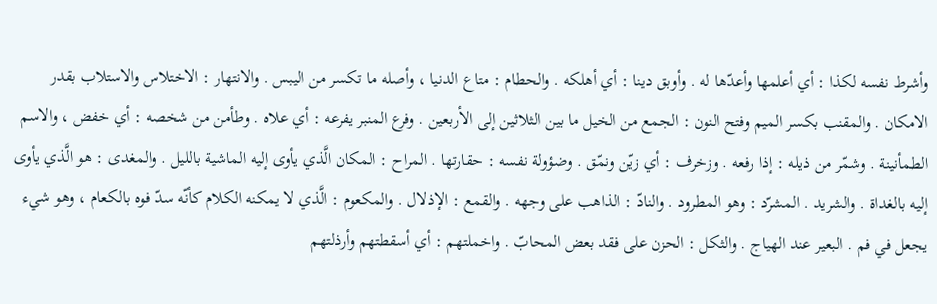وأشرط نفسه لكذا : أي أعلمها وأعدّها له . وأوبق دينا : أي أهلكه . والحطام : متاع الدنيا ، وأصله ما تكسر من اليبس . والانتهار : الاختلاس والاستلاب بقدر الامكان . والمقنب بكسر الميم وفتح النون : الجمع من الخيل ما بين الثلاثين إلى الأربعين . وفرع المنبر يفرعه : أي علاه . وطأمن من شخصه : أي خفض ، والاسم الطمأنينة . وشمّر من ذيله : إذا رفعه . وزخرف : أي زيّن ونمّق . وضؤولة نفسه : حقارتها . المراح : المكان الَّذي يأوى إليه الماشية بالليل . والمغدى : هو الَّذي يأوى إليه بالغداة . والشريد . المشرّد : وهو المطرود . والنادّ : الذاهب على وجهه . والقمع : الإذلال . والمكعوم : الَّذي لا يمكنه الكلام كأنّه سدّ فوه بالكعام ، وهو شيء يجعل في فم . البعير عند الهياج . والثكل : الحزن على فقد بعض المحابّ . واخملتهم : أي أسقطتهم وأرذلتهم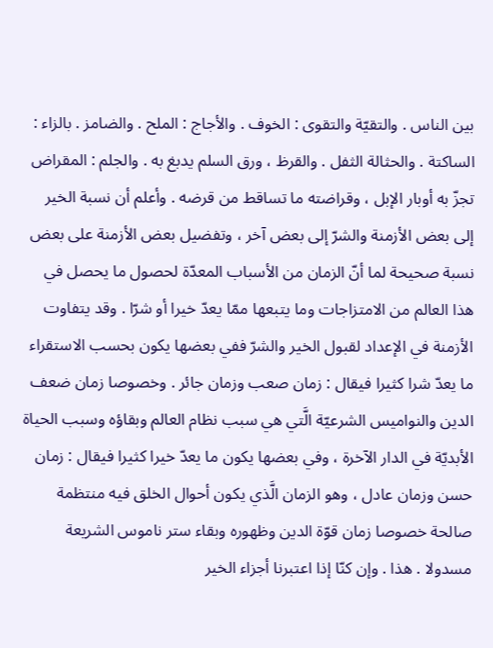بين الناس . والتقيّة والتقوى : الخوف . والأجاج : الملح . والضامز . بالزاء : الساكتة . والحثالة الثفل . والقرظ ، ورق السلم يدبغ به . والجلم : المقراض تجزّ به أوبار الإبل ، وقراضته ما تساقط من قرضه . وأعلم أن نسبة الخير إلى بعض الأزمنة والشرّ إلى بعض آخر ، وتفضيل بعض الأزمنة على بعض نسبة صحيحة لما أنّ الزمان من الأسباب المعدّة لحصول ما يحصل في هذا العالم من الامتزاجات وما يتبعها ممّا يعدّ خيرا أو شرّا . وقد يتفاوت الأزمنة في الإعداد لقبول الخير والشرّ ففي بعضها يكون بحسب الاستقراء ما يعدّ شرا كثيرا فيقال : زمان صعب وزمان جائر . وخصوصا زمان ضعف الدين والنواميس الشرعيّة الَّتي هي سبب نظام العالم وبقاؤه وسبب الحياة الأبديّة في الدار الآخرة ، وفي بعضها يكون ما يعدّ خيرا كثيرا فيقال : زمان حسن وزمان عادل ، وهو الزمان الَّذي يكون أحوال الخلق فيه منتظمة صالحة خصوصا زمان قوّة الدين وظهوره وبقاء ستر ناموس الشريعة مسدولا . هذا . وإن كنّا إذا اعتبرنا أجزاء الخير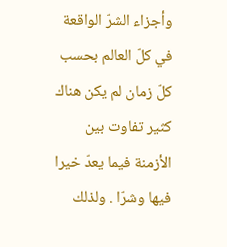وأجزاء الشرّ الواقعة في كلّ العالم بحسب كلّ زمان لم يكن هناك كثير تفاوت بين الأزمنة فيما يعدّ خيرا فيها وشرّا . ولذلك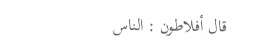قال أفلاطون : الناس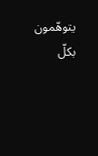يتوهّمون بكلّ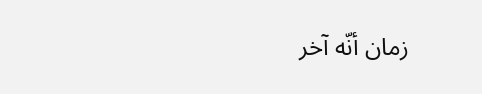زمان أنّه آخر